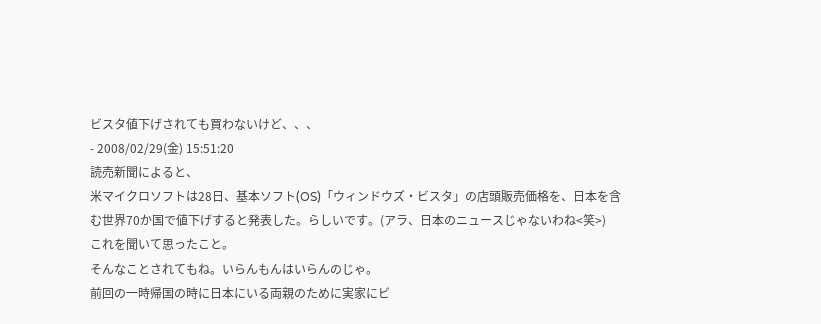ビスタ値下げされても買わないけど、、、
- 2008/02/29(金) 15:51:20
読売新聞によると、
米マイクロソフトは28日、基本ソフト(OS)「ウィンドウズ・ビスタ」の店頭販売価格を、日本を含む世界70か国で値下げすると発表した。らしいです。(アラ、日本のニュースじゃないわね<笑>)
これを聞いて思ったこと。
そんなことされてもね。いらんもんはいらんのじゃ。
前回の一時帰国の時に日本にいる両親のために実家にビ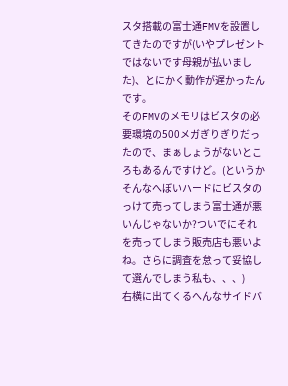スタ搭載の富士通FMVを設置してきたのですが(いやプレゼントではないです母親が払いました)、とにかく動作が遅かったんです。
そのFMVのメモリはビスタの必要環境の500メガぎりぎりだったので、まぁしょうがないところもあるんですけど。(というかそんなへぼいハードにビスタのっけて売ってしまう富士通が悪いんじゃないか?ついでにそれを売ってしまう販売店も悪いよね。さらに調査を怠って妥協して選んでしまう私も、、、)
右横に出てくるへんなサイドバ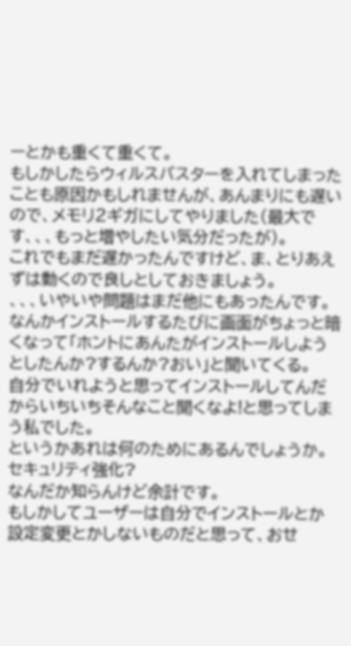ーとかも重くて重くて。
もしかしたらウィルスバスターを入れてしまったことも原因かもしれませんが、あんまりにも遅いので、メモリ2ギガにしてやりました(最大です、、、もっと増やしたい気分だったが)。
これでもまだ遅かったんですけど、ま、とりあえずは動くので良しとしておきましょう。
、、、いやいや問題はまだ他にもあったんです。
なんかインストールするたびに画面がちょっと暗くなって「ホントにあんたがインストールしようとしたんか?するんか?おい」と聞いてくる。
自分でいれようと思ってインストールしてんだからいちいちそんなこと聞くなよ!と思ってしまう私でした。
というかあれは何のためにあるんでしょうか。セキュリティ強化?
なんだか知らんけど余計です。
もしかしてユーザーは自分でインストールとか設定変更とかしないものだと思って、おせ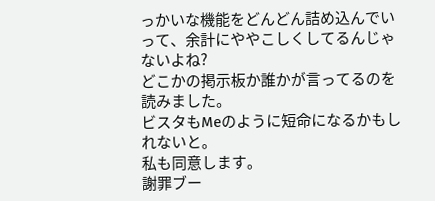っかいな機能をどんどん詰め込んでいって、余計にややこしくしてるんじゃないよね?
どこかの掲示板か誰かが言ってるのを読みました。
ビスタもMeのように短命になるかもしれないと。
私も同意します。
謝罪ブー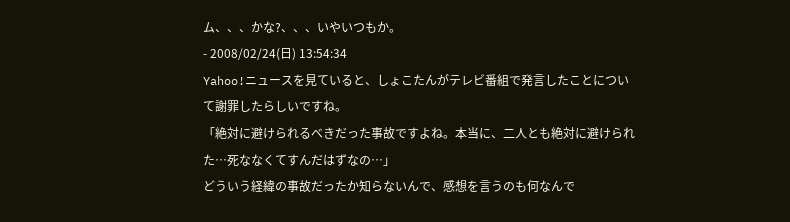ム、、、かな?、、、いやいつもか。
- 2008/02/24(日) 13:54:34
Yahoo!ニュースを見ていると、しょこたんがテレビ番組で発言したことについて謝罪したらしいですね。
「絶対に避けられるべきだった事故ですよね。本当に、二人とも絶対に避けられた…死ななくてすんだはずなの…」
どういう経緯の事故だったか知らないんで、感想を言うのも何なんで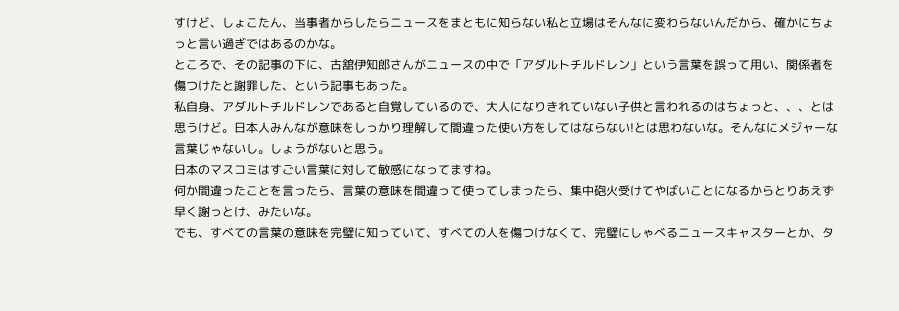すけど、しょこたん、当事者からしたらニュースをまともに知らない私と立場はそんなに変わらないんだから、確かにちょっと言い過ぎではあるのかな。
ところで、その記事の下に、古舘伊知郎さんがニュースの中で「アダルトチルドレン」という言葉を誤って用い、関係者を傷つけたと謝罪した、という記事もあった。
私自身、アダルトチルドレンであると自覚しているので、大人になりきれていない子供と言われるのはちょっと、、、とは思うけど。日本人みんなが意味をしっかり理解して間違った使い方をしてはならない!とは思わないな。そんなにメジャーな言葉じゃないし。しょうがないと思う。
日本のマスコミはすごい言葉に対して敏感になってますね。
何か間違ったことを言ったら、言葉の意味を間違って使ってしまったら、集中砲火受けてやばいことになるからとりあえず早く謝っとけ、みたいな。
でも、すべての言葉の意味を完璧に知っていて、すべての人を傷つけなくて、完璧にしゃべるニュースキャスターとか、タ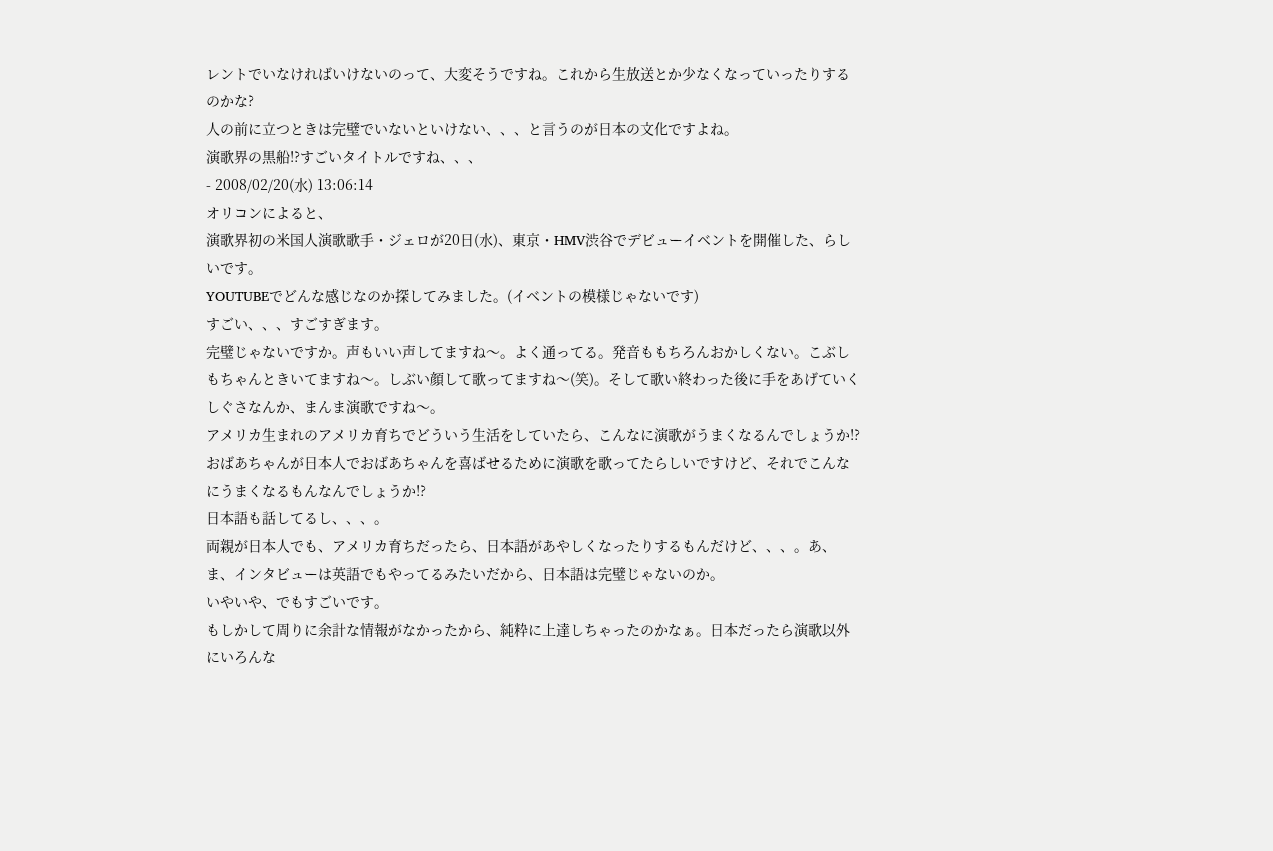レントでいなければいけないのって、大変そうですね。これから生放送とか少なくなっていったりするのかな?
人の前に立つときは完璧でいないといけない、、、と言うのが日本の文化ですよね。
演歌界の黒船!?すごいタイトルですね、、、
- 2008/02/20(水) 13:06:14
オリコンによると、
演歌界初の米国人演歌歌手・ジェロが20日(水)、東京・HMV渋谷でデビューイベントを開催した、らしいです。
YOUTUBEでどんな感じなのか探してみました。(イベントの模様じゃないです)
すごい、、、すごすぎます。
完璧じゃないですか。声もいい声してますね〜。よく通ってる。発音ももちろんおかしくない。こぶしもちゃんときいてますね〜。しぶい顔して歌ってますね〜(笑)。そして歌い終わった後に手をあげていくしぐさなんか、まんま演歌ですね〜。
アメリカ生まれのアメリカ育ちでどういう生活をしていたら、こんなに演歌がうまくなるんでしょうか!?
おばあちゃんが日本人でおばあちゃんを喜ばせるために演歌を歌ってたらしいですけど、それでこんなにうまくなるもんなんでしょうか!?
日本語も話してるし、、、。
両親が日本人でも、アメリカ育ちだったら、日本語があやしくなったりするもんだけど、、、。あ、ま、インタビューは英語でもやってるみたいだから、日本語は完璧じゃないのか。
いやいや、でもすごいです。
もしかして周りに余計な情報がなかったから、純粋に上達しちゃったのかなぁ。日本だったら演歌以外にいろんな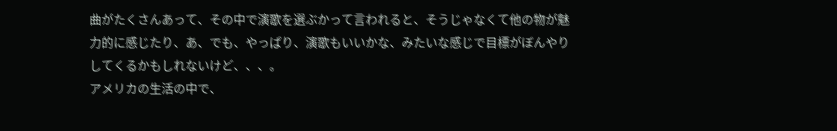曲がたくさんあって、その中で演歌を選ぶかって言われると、そうじゃなくて他の物が魅力的に感じたり、あ、でも、やっぱり、演歌もいいかな、みたいな感じで目標がぼんやりしてくるかもしれないけど、、、。
アメリカの生活の中で、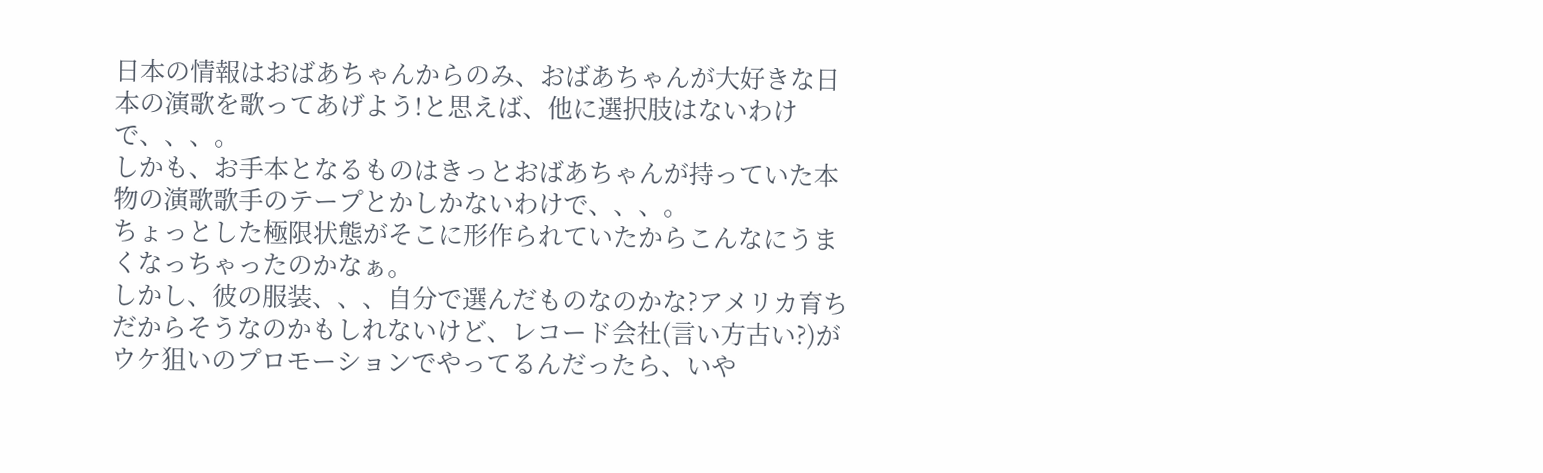日本の情報はおばあちゃんからのみ、おばあちゃんが大好きな日本の演歌を歌ってあげよう!と思えば、他に選択肢はないわけで、、、。
しかも、お手本となるものはきっとおばあちゃんが持っていた本物の演歌歌手のテープとかしかないわけで、、、。
ちょっとした極限状態がそこに形作られていたからこんなにうまくなっちゃったのかなぁ。
しかし、彼の服装、、、自分で選んだものなのかな?アメリカ育ちだからそうなのかもしれないけど、レコード会社(言い方古い?)がウケ狙いのプロモーションでやってるんだったら、いや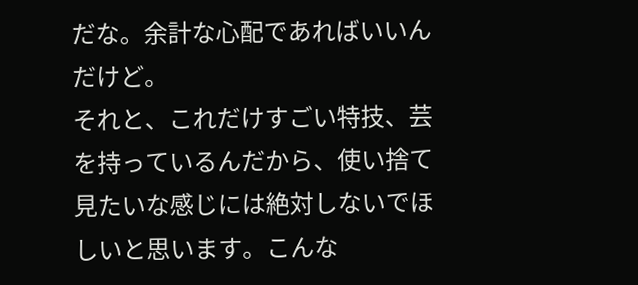だな。余計な心配であればいいんだけど。
それと、これだけすごい特技、芸を持っているんだから、使い捨て見たいな感じには絶対しないでほしいと思います。こんな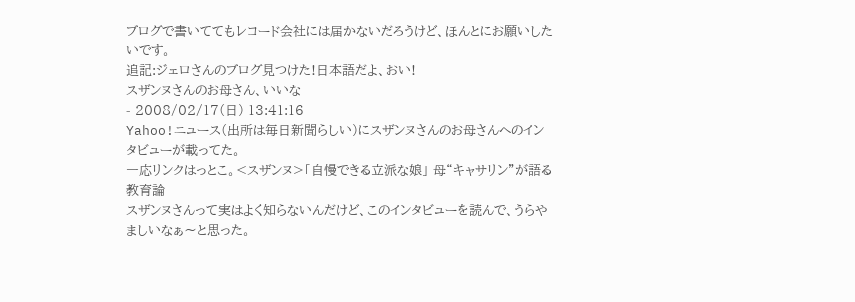ブログで書いててもレコード会社には届かないだろうけど、ほんとにお願いしたいです。
追記:ジェロさんのブログ見つけた!日本語だよ、おい!
スザンヌさんのお母さん、いいな
- 2008/02/17(日) 13:41:16
Yahoo!ニュース(出所は毎日新聞らしい)にスザンヌさんのお母さんへのインタビューが載ってた。
一応リンクはっとこ。<スザンヌ>「自慢できる立派な娘」 母“キャサリン”が語る教育論
スザンヌさんって実はよく知らないんだけど、このインタビューを読んで、うらやましいなぁ〜と思った。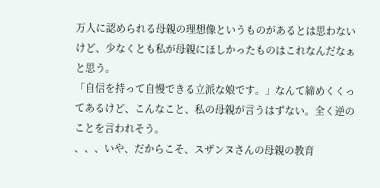万人に認められる母親の理想像というものがあるとは思わないけど、少なくとも私が母親にほしかったものはこれなんだなぁと思う。
「自信を持って自慢できる立派な娘です。」なんて締めくくってあるけど、こんなこと、私の母親が言うはずない。全く逆のことを言われそう。
、、、いや、だからこそ、スザンヌさんの母親の教育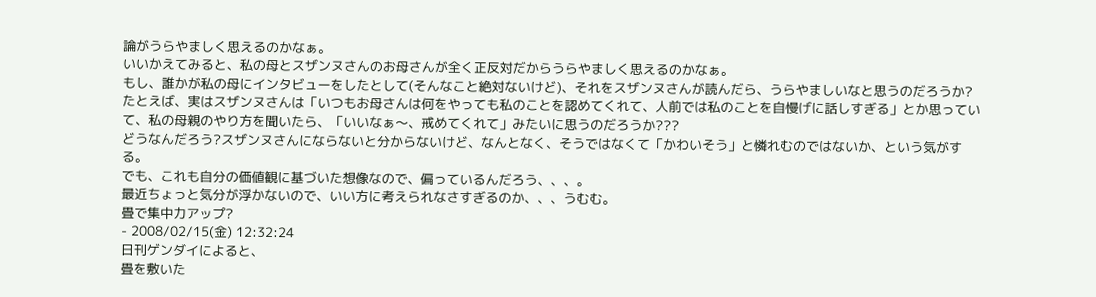論がうらやましく思えるのかなぁ。
いいかえてみると、私の母とスザンヌさんのお母さんが全く正反対だからうらやましく思えるのかなぁ。
もし、誰かが私の母にインタビューをしたとして(そんなこと絶対ないけど)、それをスザンヌさんが読んだら、うらやましいなと思うのだろうか?
たとえば、実はスザンヌさんは「いつもお母さんは何をやっても私のことを認めてくれて、人前では私のことを自慢げに話しすぎる」とか思っていて、私の母親のやり方を聞いたら、「いいなぁ〜、戒めてくれて」みたいに思うのだろうか???
どうなんだろう?スザンヌさんにならないと分からないけど、なんとなく、そうではなくて「かわいそう」と憐れむのではないか、という気がする。
でも、これも自分の価値観に基づいた想像なので、偏っているんだろう、、、。
最近ちょっと気分が浮かないので、いい方に考えられなさすぎるのか、、、うむむ。
畳で集中力アップ?
- 2008/02/15(金) 12:32:24
日刊ゲンダイによると、
畳を敷いた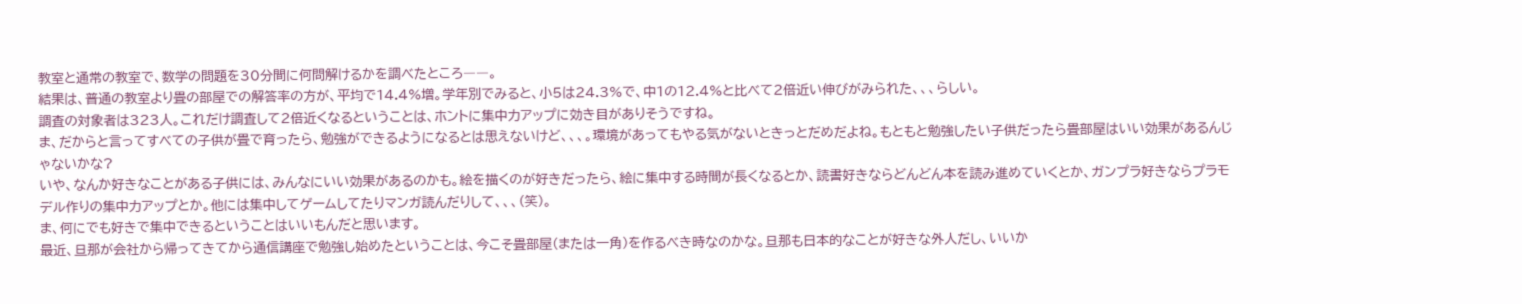教室と通常の教室で、数学の問題を30分間に何問解けるかを調べたところ――。
結果は、普通の教室より畳の部屋での解答率の方が、平均で14.4%増。学年別でみると、小5は24.3%で、中1の12.4%と比べて2倍近い伸びがみられた、、、らしい。
調査の対象者は323人。これだけ調査して2倍近くなるということは、ホントに集中力アップに効き目がありそうですね。
ま、だからと言ってすべての子供が畳で育ったら、勉強ができるようになるとは思えないけど、、、。環境があってもやる気がないときっとだめだよね。もともと勉強したい子供だったら畳部屋はいい効果があるんじゃないかな?
いや、なんか好きなことがある子供には、みんなにいい効果があるのかも。絵を描くのが好きだったら、絵に集中する時間が長くなるとか、読書好きならどんどん本を読み進めていくとか、ガンプラ好きならプラモデル作りの集中力アップとか。他には集中してゲームしてたりマンガ読んだりして、、、(笑)。
ま、何にでも好きで集中できるということはいいもんだと思います。
最近、旦那が会社から帰ってきてから通信講座で勉強し始めたということは、今こそ畳部屋(または一角)を作るべき時なのかな。旦那も日本的なことが好きな外人だし、いいか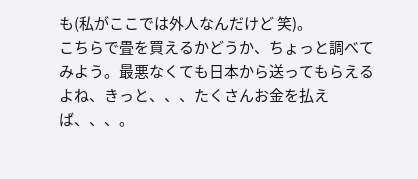も(私がここでは外人なんだけど 笑)。
こちらで畳を買えるかどうか、ちょっと調べてみよう。最悪なくても日本から送ってもらえるよね、きっと、、、たくさんお金を払えば、、、。